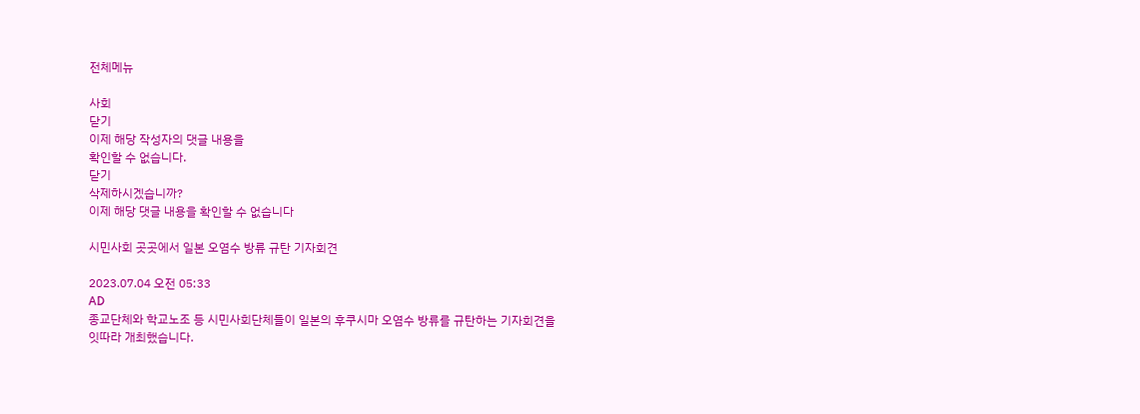전체메뉴

사회
닫기
이제 해당 작성자의 댓글 내용을
확인할 수 없습니다.
닫기
삭제하시겠습니까?
이제 해당 댓글 내용을 확인할 수 없습니다

시민사회 곳곳에서 일본 오염수 방류 규탄 기자회견

2023.07.04 오전 05:33
AD
종교단체와 학교노조 등 시민사회단체들이 일본의 후쿠시마 오염수 방류를 규탄하는 기자회견을 잇따라 개최했습니다.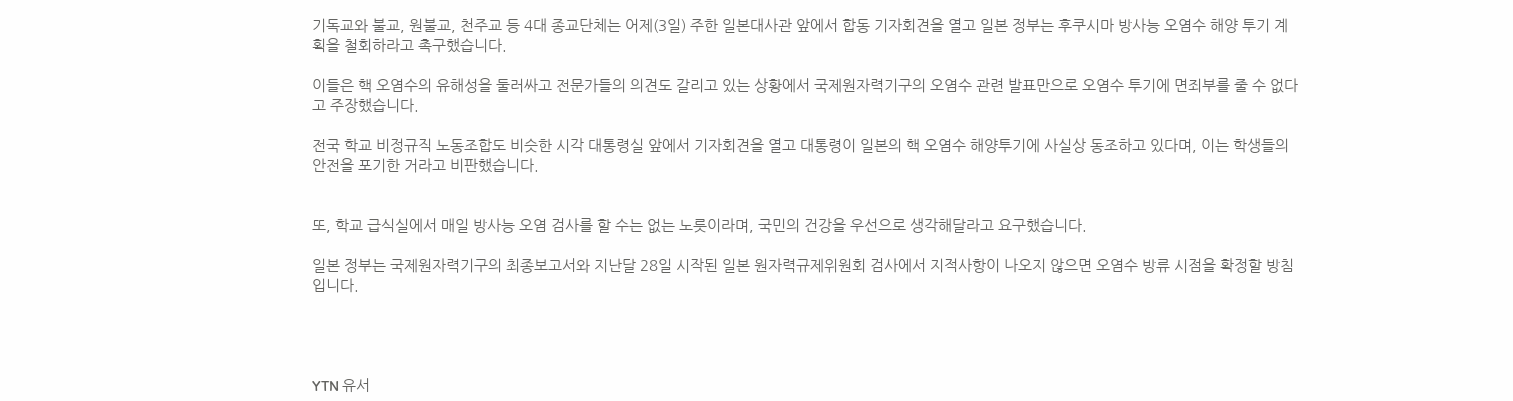기독교와 불교, 원불교, 천주교 등 4대 종교단체는 어제(3일) 주한 일본대사관 앞에서 합동 기자회견을 열고 일본 정부는 후쿠시마 방사능 오염수 해양 투기 계획을 철회하라고 촉구했습니다.

이들은 핵 오염수의 유해성을 둘러싸고 전문가들의 의견도 갈리고 있는 상황에서 국제원자력기구의 오염수 관련 발표만으로 오염수 투기에 면죄부를 줄 수 없다고 주장했습니다.

전국 학교 비정규직 노동조합도 비슷한 시각 대통령실 앞에서 기자회견을 열고 대통령이 일본의 핵 오염수 해양투기에 사실상 동조하고 있다며, 이는 학생들의 안전을 포기한 거라고 비판했습니다.


또, 학교 급식실에서 매일 방사능 오염 검사를 할 수는 없는 노릇이라며, 국민의 건강을 우선으로 생각해달라고 요구했습니다.

일본 정부는 국제원자력기구의 최종보고서와 지난달 28일 시작된 일본 원자력규제위원회 검사에서 지적사항이 나오지 않으면 오염수 방류 시점을 확정할 방침입니다.




YTN 유서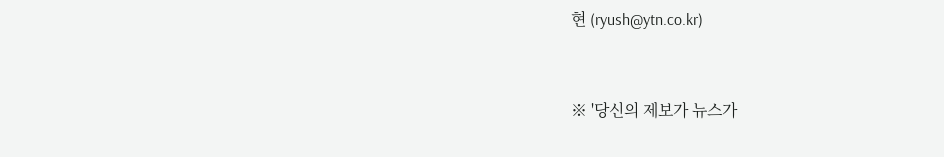현 (ryush@ytn.co.kr)


※ '당신의 제보가 뉴스가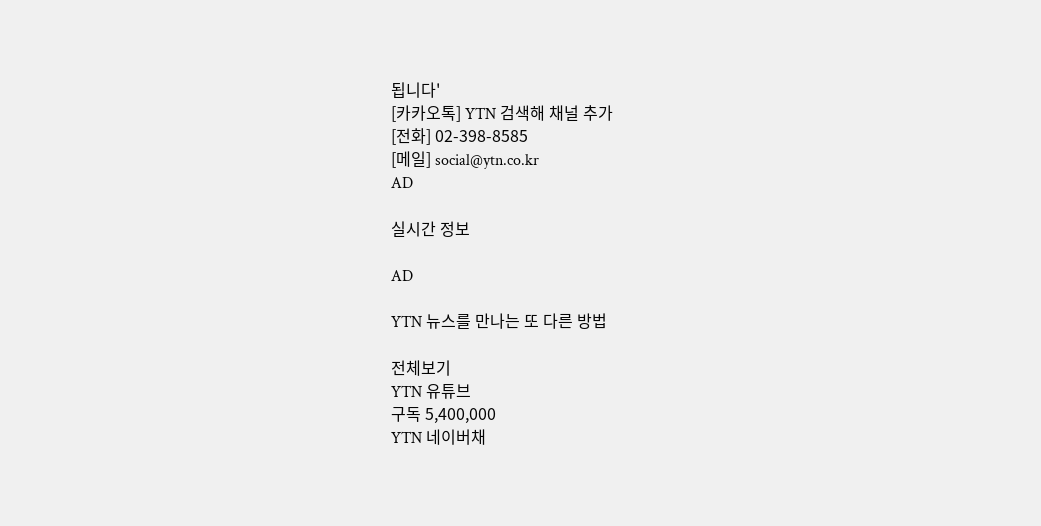됩니다'
[카카오톡] YTN 검색해 채널 추가
[전화] 02-398-8585
[메일] social@ytn.co.kr
AD

실시간 정보

AD

YTN 뉴스를 만나는 또 다른 방법

전체보기
YTN 유튜브
구독 5,400,000
YTN 네이버채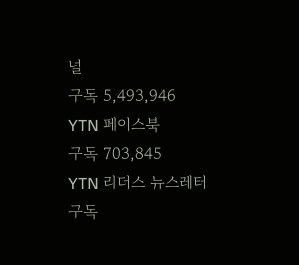널
구독 5,493,946
YTN 페이스북
구독 703,845
YTN 리더스 뉴스레터
구독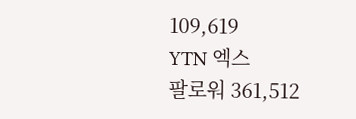109,619
YTN 엑스
팔로워 361,512